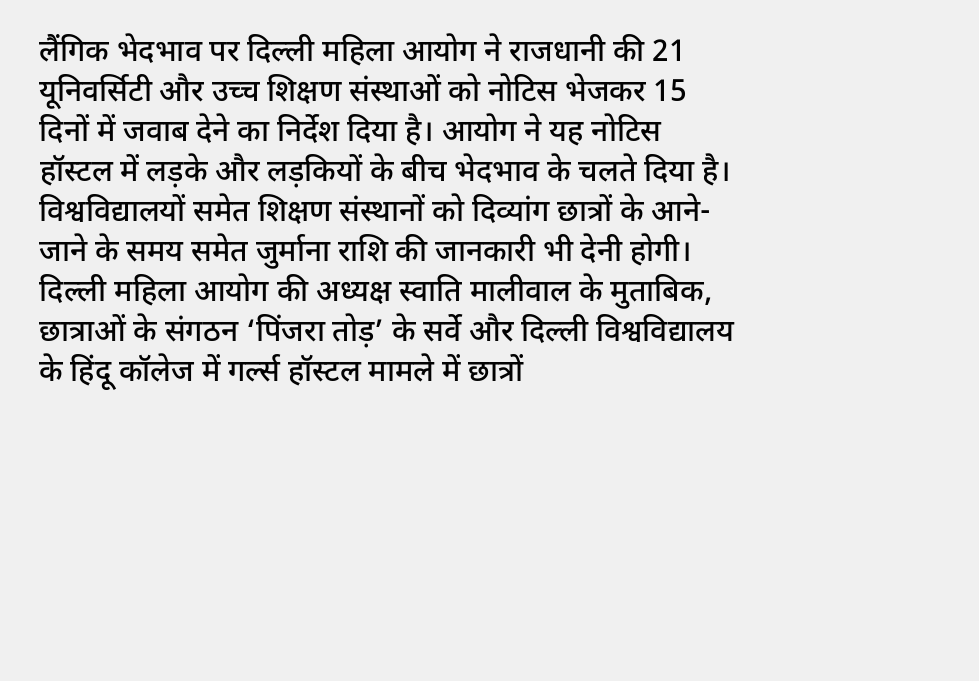लैंगिक भेदभाव पर दिल्ली महिला आयोग ने राजधानी की 21 यूनिवर्सिटी और उच्च शिक्षण संस्थाओं को नोटिस भेजकर 15 दिनों में जवाब देने का निर्देश दिया है। आयोग ने यह नोटिस हॉस्टल में लड़के और लड़कियों के बीच भेदभाव के चलते दिया है। विश्वविद्यालयों समेत शिक्षण संस्थानों को दिव्यांग छात्रों के आने-जाने के समय समेत जुर्माना राशि की जानकारी भी देनी होगी।
दिल्ली महिला आयोग की अध्यक्ष स्वाति मालीवाल के मुताबिक, छात्राओं के संगठन ‘पिंजरा तोड़’ के सर्वे और दिल्ली विश्वविद्यालय के हिंदू कॉलेज में गर्ल्स हॉस्टल मामले में छात्रों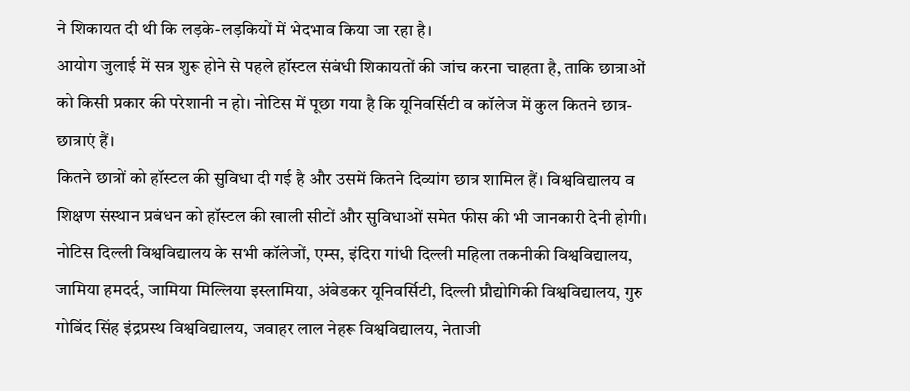ने शिकायत दी थी कि लड़के-लड़कियों में भेदभाव किया जा रहा है।
आयोग जुलाई में सत्र शुरू होने से पहले हॉस्टल संबंधी शिकायतों की जांच करना चाहता है, ताकि छात्राओं को किसी प्रकार की परेशानी न हो। नोटिस में पूछा गया है कि यूनिवर्सिटी व कॉलेज में कुल कितने छात्र-छात्राएं हैं।
कितने छात्रों को हॉस्टल की सुविधा दी गई है और उसमें कितने दिव्यांग छात्र शामिल हैं। विश्वविद्यालय व शिक्षण संस्थान प्रबंधन को हॉस्टल की खाली सीटों और सुविधाओं समेत फीस की भी जानकारी देनी होगी।
नोटिस दिल्ली विश्वविद्यालय के सभी कॉलेजों, एम्स, इंदिरा गांधी दिल्ली महिला तकनीकी विश्वविद्यालय, जामिया हमदर्द, जामिया मिल्लिया इस्लामिया, अंबेडकर यूनिवर्सिटी, दिल्ली प्रौद्योगिकी विश्वविद्यालय, गुरु गोबिंद सिंह इंद्रप्रस्थ विश्वविद्यालय, जवाहर लाल नेहरू विश्वविद्यालय, नेताजी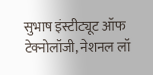सुभाष इंस्टीट्यूट ऑफ टेक्नोलॉजी, नेशनल लॉ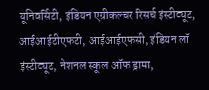यूनिवर्सिटी, इंडियन एग्रीकल्चर रिसर्च इंस्टीट्यूट, आईआईटीएफटी, आईआईएफसी, इंडियन लॉ इंस्टीट्यूट, नेशनल स्कूल ऑफ ड्रामा,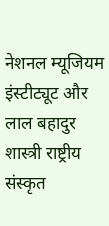नेशनल म्यूजियम इंस्टीट्यूट और लाल बहादुर शास्त्री राष्ट्रीय संस्कृत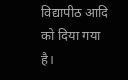विद्यापीठ आदि को दिया गया है।